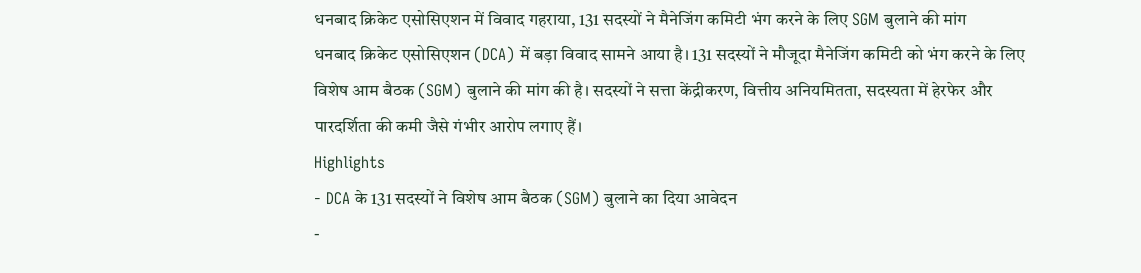धनबाद क्रिकेट एसोसिएशन में विवाद गहराया, 131 सदस्यों ने मैनेजिंग कमिटी भंग करने के लिए SGM बुलाने की मांग
धनबाद क्रिकेट एसोसिएशन (DCA) में बड़ा विवाद सामने आया है। 131 सदस्यों ने मौजूदा मैनेजिंग कमिटी को भंग करने के लिए विशेष आम बैठक (SGM) बुलाने की मांग की है। सदस्यों ने सत्ता केंद्रीकरण, वित्तीय अनियमितता, सदस्यता में हेरफेर और पारदर्शिता की कमी जैसे गंभीर आरोप लगाए हैं।
Highlights
- DCA के 131 सदस्यों ने विशेष आम बैठक (SGM) बुलाने का दिया आवेदन
-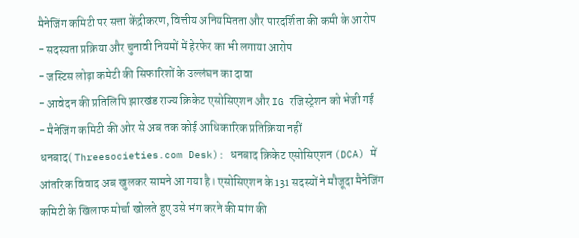मैनेजिंग कमिटी पर सत्ता केंद्रीकरण, वित्तीय अनियमितता और पारदर्शिता की कमी के आरोप
- सदस्यता प्रक्रिया और चुनावी नियमों में हेरफेर का भी लगाया आरोप
- जस्टिस लोढ़ा कमेटी की सिफारिशों के उल्लंघन का दावा
- आवेदन की प्रतिलिपि झारखंड राज्य क्रिकेट एसोसिएशन और IG रजिस्ट्रेशन को भेजी गई
- मैनेजिंग कमिटी की ओर से अब तक कोई आधिकारिक प्रतिक्रिया नहीं
धनबाद( Threesocieties.com Desk): धनबाद क्रिकेट एसोसिएशन (DCA) में आंतरिक विवाद अब खुलकर सामने आ गया है। एसोसिएशन के 131 सदस्यों ने मौजूदा मैनेजिंग कमिटी के खिलाफ मोर्चा खोलते हुए उसे भंग करने की मांग की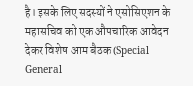है। इसके लिए सदस्यों ने एसोसिएशन के महासचिव को एक औपचारिक आवेदन देकर विशेष आम बैठक (Special General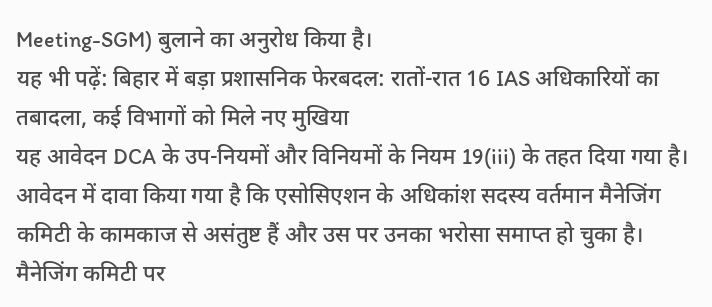Meeting-SGM) बुलाने का अनुरोध किया है।
यह भी पढ़ें: बिहार में बड़ा प्रशासनिक फेरबदल: रातों-रात 16 IAS अधिकारियों का तबादला, कई विभागों को मिले नए मुखिया
यह आवेदन DCA के उप-नियमों और विनियमों के नियम 19(iii) के तहत दिया गया है। आवेदन में दावा किया गया है कि एसोसिएशन के अधिकांश सदस्य वर्तमान मैनेजिंग कमिटी के कामकाज से असंतुष्ट हैं और उस पर उनका भरोसा समाप्त हो चुका है।
मैनेजिंग कमिटी पर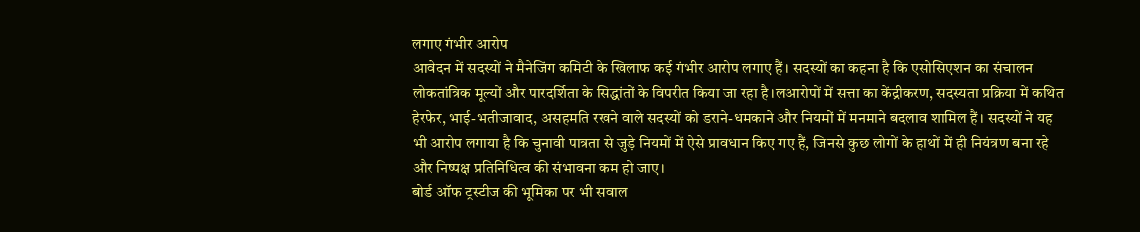लगाए गंभीर आरोप
आवेदन में सदस्यों ने मैनेजिंग कमिटी के खिलाफ कई गंभीर आरोप लगाए हैं। सदस्यों का कहना है कि एसोसिएशन का संचालन लोकतांत्रिक मूल्यों और पारदर्शिता के सिद्धांतों के विपरीत किया जा रहा है।लआरोपों में सत्ता का केंद्रीकरण, सदस्यता प्रक्रिया में कथित हेरफेर, भाई-भतीजावाद, असहमति रखने वाले सदस्यों को डराने-धमकाने और नियमों में मनमाने बदलाव शामिल हैं। सदस्यों ने यह भी आरोप लगाया है कि चुनावी पात्रता से जुड़े नियमों में ऐसे प्रावधान किए गए हैं, जिनसे कुछ लोगों के हाथों में ही नियंत्रण बना रहे और निष्पक्ष प्रतिनिधित्व की संभावना कम हो जाए।
बोर्ड ऑफ ट्रस्टीज की भूमिका पर भी सवाल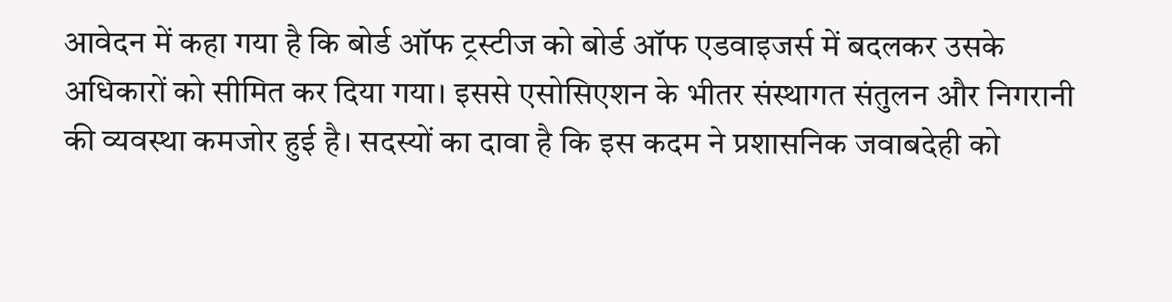आवेदन में कहा गया है कि बोर्ड ऑफ ट्रस्टीज को बोर्ड ऑफ एडवाइजर्स में बदलकर उसके अधिकारों को सीमित कर दिया गया। इससे एसोसिएशन के भीतर संस्थागत संतुलन और निगरानी की व्यवस्था कमजोर हुई है। सदस्यों का दावा है कि इस कदम ने प्रशासनिक जवाबदेही को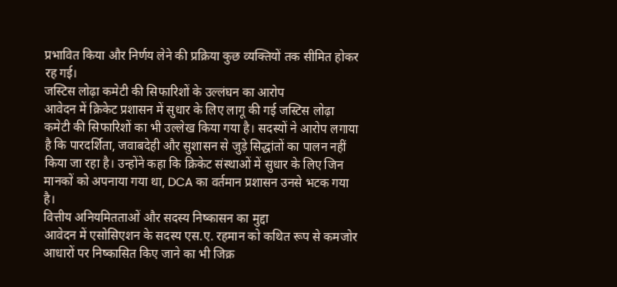प्रभावित किया और निर्णय लेने की प्रक्रिया कुछ व्यक्तियों तक सीमित होकर रह गई।
जस्टिस लोढ़ा कमेटी की सिफारिशों के उल्लंघन का आरोप
आवेदन में क्रिकेट प्रशासन में सुधार के लिए लागू की गई जस्टिस लोढ़ा कमेटी की सिफारिशों का भी उल्लेख किया गया है। सदस्यों ने आरोप लगाया है कि पारदर्शिता, जवाबदेही और सुशासन से जुड़े सिद्धांतों का पालन नहीं किया जा रहा है। उन्होंने कहा कि क्रिकेट संस्थाओं में सुधार के लिए जिन मानकों को अपनाया गया था, DCA का वर्तमान प्रशासन उनसे भटक गया है।
वित्तीय अनियमितताओं और सदस्य निष्कासन का मुद्दा
आवेदन में एसोसिएशन के सदस्य एस.ए. रहमान को कथित रूप से कमजोर आधारों पर निष्कासित किए जाने का भी जिक्र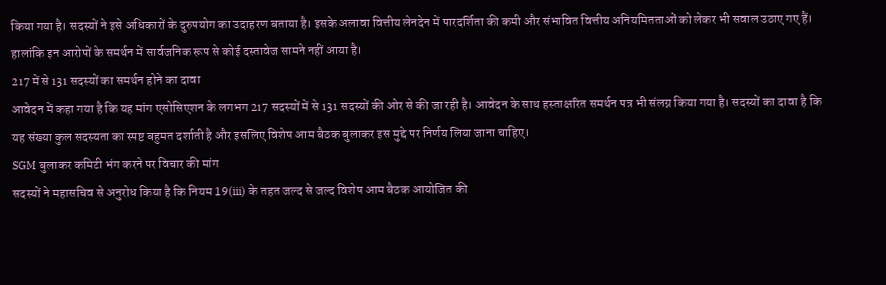किया गया है। सदस्यों ने इसे अधिकारों के दुरुपयोग का उदाहरण बताया है। इसके अलावा वित्तीय लेनदेन में पारदर्शिता की कमी और संभावित वित्तीय अनियमितताओं को लेकर भी सवाल उठाए गए हैं। हालांकि इन आरोपों के समर्थन में सार्वजनिक रूप से कोई दस्तावेज सामने नहीं आया है।
217 में से 131 सदस्यों का समर्थन होने का दावा
आवेदन में कहा गया है कि यह मांग एसोसिएशन के लगभग 217 सदस्यों में से 131 सदस्यों की ओर से की जा रही है। आवेदन के साथ हस्ताक्षरित समर्थन पत्र भी संलग्न किया गया है। सदस्यों का दावा है कि यह संख्या कुल सदस्यता का स्पष्ट बहुमत दर्शाती है और इसलिए विशेष आम बैठक बुलाकर इस मुद्दे पर निर्णय लिया जाना चाहिए।
SGM बुलाकर कमिटी भंग करने पर विचार की मांग
सदस्यों ने महासचिव से अनुरोध किया है कि नियम 19(iii) के तहत जल्द से जल्द विशेष आम बैठक आयोजित की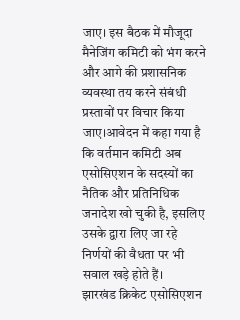जाए। इस बैठक में मौजूदा मैनेजिंग कमिटी को भंग करने और आगे की प्रशासनिक व्यवस्था तय करने संबंधी प्रस्तावों पर विचार किया जाए।आवेदन में कहा गया है कि वर्तमान कमिटी अब एसोसिएशन के सदस्यों का नैतिक और प्रतिनिधिक जनादेश खो चुकी है, इसलिए उसके द्वारा लिए जा रहे निर्णयों की वैधता पर भी सवाल खड़े होते हैं।
झारखंड क्रिकेट एसोसिएशन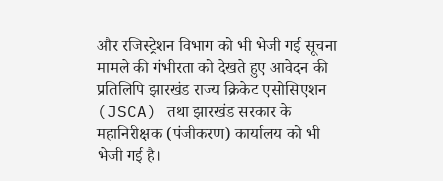और रजिस्ट्रेशन विभाग को भी भेजी गई सूचना
मामले की गंभीरता को देखते हुए आवेदन की प्रतिलिपि झारखंड राज्य क्रिकेट एसोसिएशन (JSCA) तथा झारखंड सरकार के महानिरीक्षक (पंजीकरण) कार्यालय को भी भेजी गई है।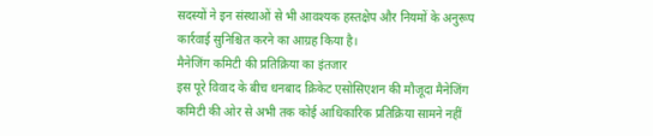सदस्यों ने इन संस्थाओं से भी आवश्यक हस्तक्षेप और नियमों के अनुरूप कार्रवाई सुनिश्चित करने का आग्रह किया है।
मैनेजिंग कमिटी की प्रतिक्रिया का इंतजार
इस पूरे विवाद के बीच धनबाद क्रिकेट एसोसिएशन की मौजूदा मैनेजिंग कमिटी की ओर से अभी तक कोई आधिकारिक प्रतिक्रिया सामने नहीं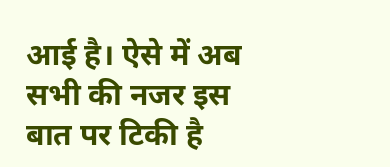आई है। ऐसे में अब सभी की नजर इस बात पर टिकी है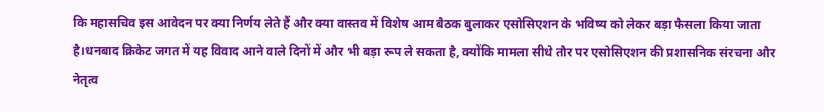कि महासचिव इस आवेदन पर क्या निर्णय लेते हैं और क्या वास्तव में विशेष आम बैठक बुलाकर एसोसिएशन के भविष्य को लेकर बड़ा फैसला किया जाता है।धनबाद क्रिकेट जगत में यह विवाद आने वाले दिनों में और भी बड़ा रूप ले सकता है, क्योंकि मामला सीधे तौर पर एसोसिएशन की प्रशासनिक संरचना और नेतृत्व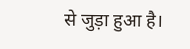से जुड़ा हुआ है।